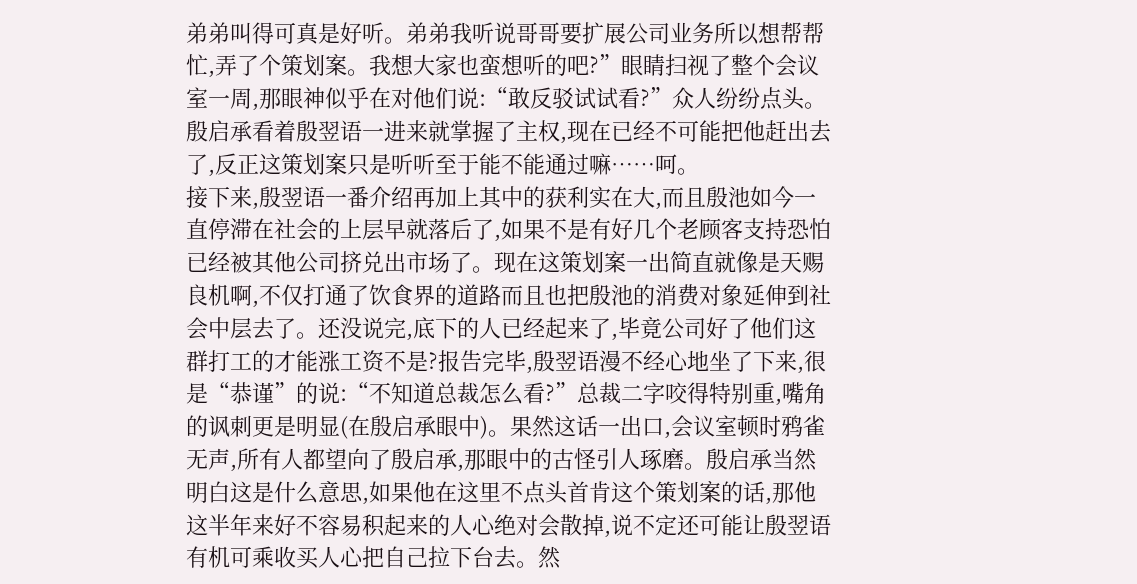弟弟叫得可真是好听。弟弟我听说哥哥要扩展公司业务所以想帮帮忙,弄了个策划案。我想大家也蛮想听的吧?”眼睛扫视了整个会议室一周,那眼神似乎在对他们说:“敢反驳试试看?”众人纷纷点头。殷启承看着殷翌语一进来就掌握了主权,现在已经不可能把他赶出去了,反正这策划案只是听听至于能不能通过嘛……呵。
接下来,殷翌语一番介绍再加上其中的获利实在大,而且殷池如今一直停滞在社会的上层早就落后了,如果不是有好几个老顾客支持恐怕已经被其他公司挤兑出市场了。现在这策划案一出简直就像是天赐良机啊,不仅打通了饮食界的道路而且也把殷池的消费对象延伸到社会中层去了。还没说完,底下的人已经起来了,毕竟公司好了他们这群打工的才能涨工资不是?报告完毕,殷翌语漫不经心地坐了下来,很是“恭谨”的说:“不知道总裁怎么看?”总裁二字咬得特别重,嘴角的讽刺更是明显(在殷启承眼中)。果然这话一出口,会议室顿时鸦雀无声,所有人都望向了殷启承,那眼中的古怪引人琢磨。殷启承当然明白这是什么意思,如果他在这里不点头首肯这个策划案的话,那他这半年来好不容易积起来的人心绝对会散掉,说不定还可能让殷翌语有机可乘收买人心把自己拉下台去。然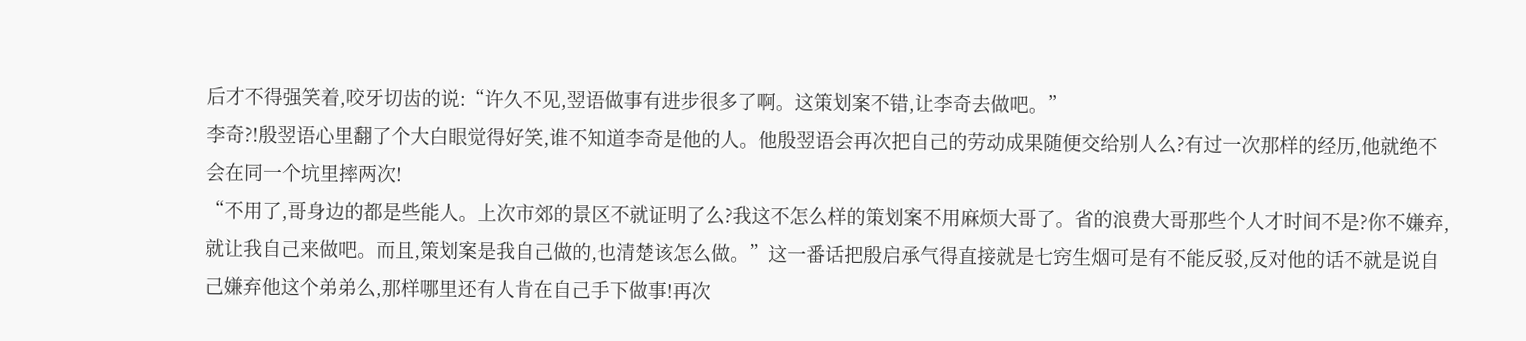后才不得强笑着,咬牙切齿的说:“许久不见,翌语做事有进步很多了啊。这策划案不错,让李奇去做吧。”
李奇?!殷翌语心里翻了个大白眼觉得好笑,谁不知道李奇是他的人。他殷翌语会再次把自己的劳动成果随便交给别人么?有过一次那样的经历,他就绝不会在同一个坑里摔两次!
“不用了,哥身边的都是些能人。上次市郊的景区不就证明了么?我这不怎么样的策划案不用麻烦大哥了。省的浪费大哥那些个人才时间不是?你不嫌弃,就让我自己来做吧。而且,策划案是我自己做的,也清楚该怎么做。”这一番话把殷启承气得直接就是七窍生烟可是有不能反驳,反对他的话不就是说自己嫌弃他这个弟弟么,那样哪里还有人肯在自己手下做事!再次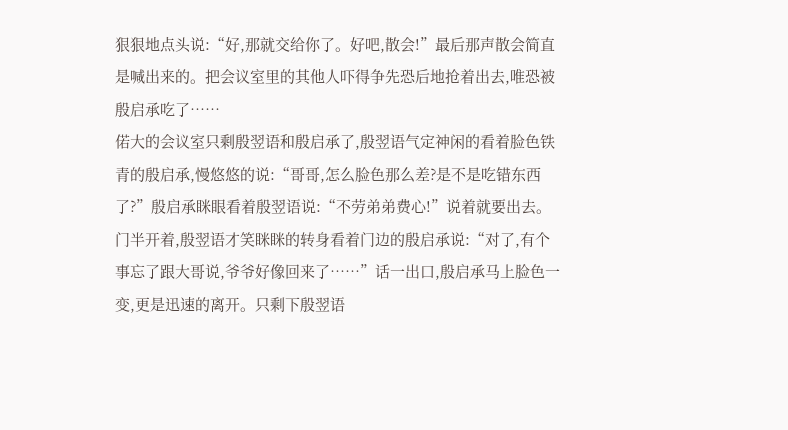狠狠地点头说:“好,那就交给你了。好吧,散会!”最后那声散会简直是喊出来的。把会议室里的其他人吓得争先恐后地抢着出去,唯恐被殷启承吃了……
偌大的会议室只剩殷翌语和殷启承了,殷翌语气定神闲的看着脸色铁青的殷启承,慢悠悠的说:“哥哥,怎么脸色那么差?是不是吃错东西了?”殷启承眯眼看着殷翌语说:“不劳弟弟费心!”说着就要出去。门半开着,殷翌语才笑眯眯的转身看着门边的殷启承说:“对了,有个事忘了跟大哥说,爷爷好像回来了……”话一出口,殷启承马上脸色一变,更是迅速的离开。只剩下殷翌语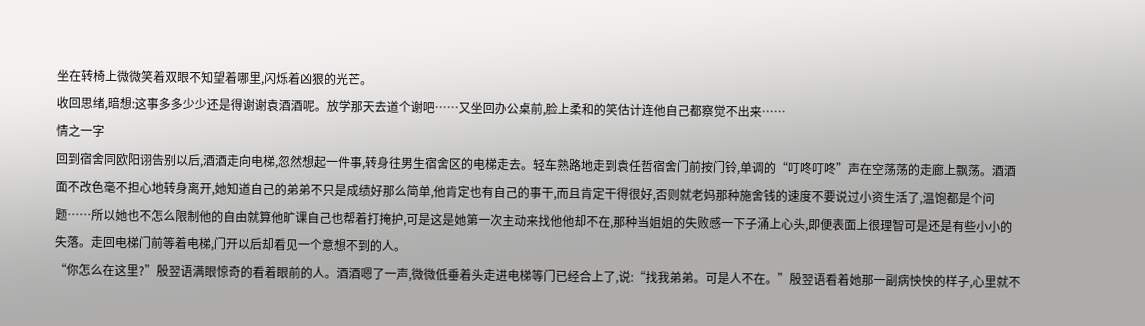坐在转椅上微微笑着双眼不知望着哪里,闪烁着凶狠的光芒。
收回思绪,暗想:这事多多少少还是得谢谢袁酒酒呢。放学那天去道个谢吧……又坐回办公桌前,脸上柔和的笑估计连他自己都察觉不出来……
情之一字
回到宿舍同欧阳诩告别以后,酒酒走向电梯,忽然想起一件事,转身往男生宿舍区的电梯走去。轻车熟路地走到袁任哲宿舍门前按门铃,单调的“叮咚叮咚”声在空荡荡的走廊上飘荡。酒酒面不改色毫不担心地转身离开,她知道自己的弟弟不只是成绩好那么简单,他肯定也有自己的事干,而且肯定干得很好,否则就老妈那种施舍钱的速度不要说过小资生活了,温饱都是个问题……所以她也不怎么限制他的自由就算他旷课自己也帮着打掩护,可是这是她第一次主动来找他他却不在,那种当姐姐的失败感一下子涌上心头,即便表面上很理智可是还是有些小小的失落。走回电梯门前等着电梯,门开以后却看见一个意想不到的人。
“你怎么在这里?”殷翌语满眼惊奇的看着眼前的人。酒酒嗯了一声,微微低垂着头走进电梯等门已经合上了,说:“找我弟弟。可是人不在。”殷翌语看着她那一副病怏怏的样子,心里就不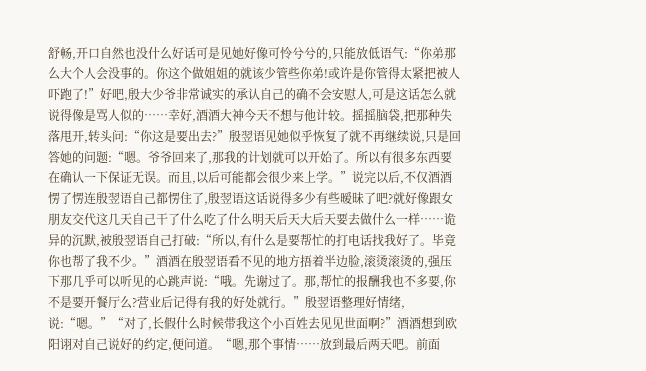舒畅,开口自然也没什么好话可是见她好像可怜兮兮的,只能放低语气:“你弟那么大个人会没事的。你这个做姐姐的就该少管些你弟!或许是你管得太紧把被人吓跑了!”好吧,殷大少爷非常诚实的承认自己的确不会安慰人,可是这话怎么就说得像是骂人似的……幸好,酒酒大神今天不想与他计较。摇摇脑袋,把那种失落甩开,转头问:“你这是要出去?”殷翌语见她似乎恢复了就不再继续说,只是回答她的问题:“嗯。爷爷回来了,那我的计划就可以开始了。所以有很多东西要在确认一下保证无误。而且,以后可能都会很少来上学。”说完以后,不仅酒酒愣了愣连殷翌语自己都愣住了,殷翌语这话说得多少有些暧昧了吧?就好像跟女朋友交代这几天自己干了什么吃了什么明天后天大后天要去做什么一样……诡异的沉默,被殷翌语自己打破:“所以,有什么是要帮忙的打电话找我好了。毕竟你也帮了我不少。”酒酒在殷翌语看不见的地方捂着半边脸,滚烫滚烫的,强压下那几乎可以听见的心跳声说:“哦。先谢过了。那,帮忙的报酬我也不多要,你不是要开餐厅么?营业后记得有我的好处就行。”殷翌语整理好情绪,说:“嗯。”“对了,长假什么时候带我这个小百姓去见见世面啊?”酒酒想到欧阳诩对自己说好的约定,便问道。“嗯,那个事情……放到最后两天吧。前面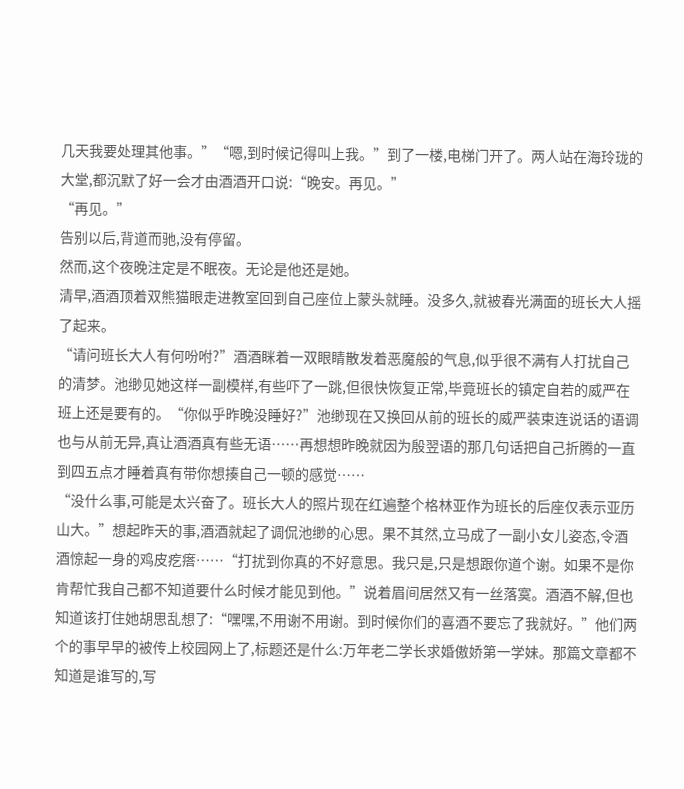几天我要处理其他事。”“嗯,到时候记得叫上我。”到了一楼,电梯门开了。两人站在海玲珑的大堂,都沉默了好一会才由酒酒开口说:“晚安。再见。”
“再见。”
告别以后,背道而驰,没有停留。
然而,这个夜晚注定是不眠夜。无论是他还是她。
清早,酒酒顶着双熊猫眼走进教室回到自己座位上蒙头就睡。没多久,就被春光满面的班长大人摇了起来。
“请问班长大人有何吩咐?”酒酒眯着一双眼睛散发着恶魔般的气息,似乎很不满有人打扰自己的清梦。池缈见她这样一副模样,有些吓了一跳,但很快恢复正常,毕竟班长的镇定自若的威严在班上还是要有的。“你似乎昨晚没睡好?”池缈现在又换回从前的班长的威严装束连说话的语调也与从前无异,真让酒酒真有些无语……再想想昨晚就因为殷翌语的那几句话把自己折腾的一直到四五点才睡着真有带你想揍自己一顿的感觉……
“没什么事,可能是太兴奋了。班长大人的照片现在红遍整个格林亚作为班长的后座仅表示亚历山大。”想起昨天的事,酒酒就起了调侃池缈的心思。果不其然,立马成了一副小女儿姿态,令酒酒惊起一身的鸡皮疙瘩……“打扰到你真的不好意思。我只是,只是想跟你道个谢。如果不是你肯帮忙我自己都不知道要什么时候才能见到他。”说着眉间居然又有一丝落寞。酒酒不解,但也知道该打住她胡思乱想了:“嘿嘿,不用谢不用谢。到时候你们的喜酒不要忘了我就好。”他们两个的事早早的被传上校园网上了,标题还是什么:万年老二学长求婚傲娇第一学妹。那篇文章都不知道是谁写的,写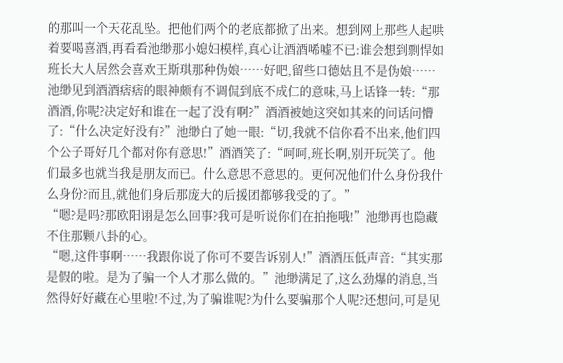的那叫一个天花乱坠。把他们两个的老底都掀了出来。想到网上那些人起哄着要喝喜酒,再看看池缈那小媳妇模样,真心让酒酒唏嘘不已:谁会想到剽悍如班长大人居然会喜欢王斯琪那种伪娘……好吧,留些口德姑且不是伪娘……
池缈见到酒酒痞痞的眼神颇有不调侃到底不成仁的意味,马上话锋一转:“那酒酒,你呢?决定好和谁在一起了没有啊?”酒酒被她这突如其来的问话问懵了:“什么决定好没有?”池缈白了她一眼:“切,我就不信你看不出来,他们四个公子哥好几个都对你有意思!”酒酒笑了:“呵呵,班长啊,别开玩笑了。他们最多也就当我是朋友而已。什么意思不意思的。更何况他们什么身份我什么身份?而且,就他们身后那庞大的后援团都够我受的了。”
“嗯?是吗?那欧阳诩是怎么回事?我可是听说你们在拍拖哦!”池缈再也隐藏不住那颗八卦的心。
“嗯,这件事啊……我跟你说了你可不要告诉别人!”酒酒压低声音:“其实那是假的啦。是为了骗一个人才那么做的。”池缈满足了,这么劲爆的消息,当然得好好藏在心里啦!不过,为了骗谁呢?为什么要骗那个人呢?还想问,可是见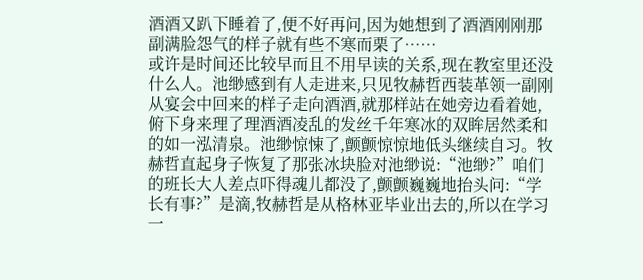酒酒又趴下睡着了,便不好再问,因为她想到了酒酒刚刚那副满脸怨气的样子就有些不寒而栗了……
或许是时间还比较早而且不用早读的关系,现在教室里还没什么人。池缈感到有人走进来,只见牧赫哲西装革领一副刚从宴会中回来的样子走向酒酒,就那样站在她旁边看着她,俯下身来理了理酒酒凌乱的发丝千年寒冰的双眸居然柔和的如一泓清泉。池缈惊悚了,颤颤惊惊地低头继续自习。牧赫哲直起身子恢复了那张冰块脸对池缈说:“池缈?”咱们的班长大人差点吓得魂儿都没了,颤颤巍巍地抬头问:“学长有事?”是滴,牧赫哲是从格林亚毕业出去的,所以在学习一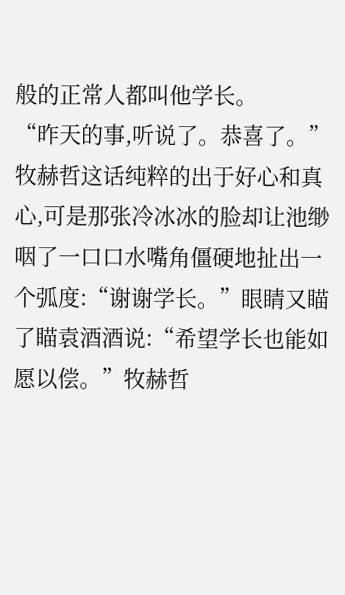般的正常人都叫他学长。
“昨天的事,听说了。恭喜了。”牧赫哲这话纯粹的出于好心和真心,可是那张冷冰冰的脸却让池缈咽了一口口水嘴角僵硬地扯出一个弧度:“谢谢学长。”眼睛又瞄了瞄袁酒酒说:“希望学长也能如愿以偿。”牧赫哲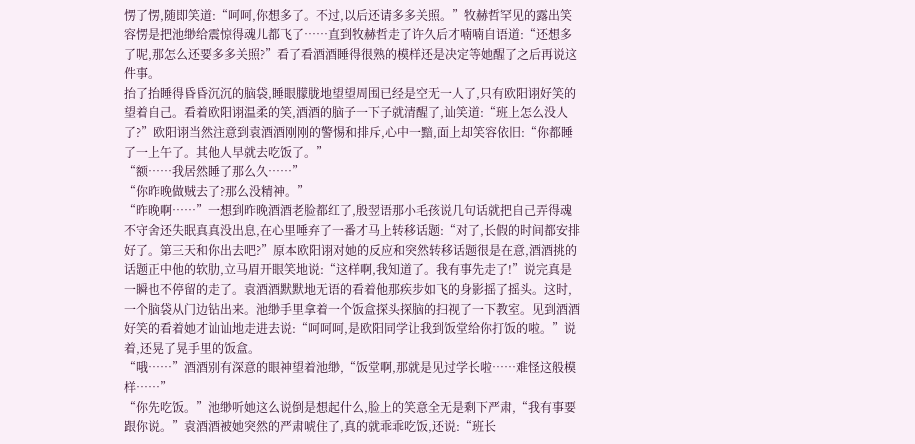愣了愣,随即笑道:“呵呵,你想多了。不过,以后还请多多关照。”牧赫哲罕见的露出笑容愣是把池缈给震惊得魂儿都飞了……直到牧赫哲走了许久后才喃喃自语道:“还想多了呢,那怎么还要多多关照?”看了看酒酒睡得很熟的模样还是决定等她醒了之后再说这件事。
抬了抬睡得昏昏沉沉的脑袋,睡眼朦胧地望望周围已经是空无一人了,只有欧阳诩好笑的望着自己。看着欧阳诩温柔的笑,酒酒的脑子一下子就清醒了,讪笑道:“班上怎么没人了?”欧阳诩当然注意到袁酒酒刚刚的警惕和排斥,心中一黯,面上却笑容依旧:“你都睡了一上午了。其他人早就去吃饭了。”
“额……我居然睡了那么久……”
“你昨晚做贼去了?那么没精神。”
“昨晚啊……”一想到昨晚酒酒老脸都红了,殷翌语那小毛孩说几句话就把自己弄得魂不守舍还失眠真真没出息,在心里唾弃了一番才马上转移话题:“对了,长假的时间都安排好了。第三天和你出去吧?”原本欧阳诩对她的反应和突然转移话题很是在意,酒酒挑的话题正中他的软肋,立马眉开眼笑地说:“这样啊,我知道了。我有事先走了!”说完真是一瞬也不停留的走了。袁酒酒默默地无语的看着他那疾步如飞的身影摇了摇头。这时,一个脑袋从门边钻出来。池缈手里拿着一个饭盒探头探脑的扫视了一下教室。见到酒酒好笑的看着她才讪讪地走进去说:“呵呵呵,是欧阳同学让我到饭堂给你打饭的啦。”说着,还晃了晃手里的饭盒。
“哦……”酒酒别有深意的眼神望着池缈,“饭堂啊,那就是见过学长啦……难怪这般模样……”
“你先吃饭。”池缈听她这么说倒是想起什么,脸上的笑意全无是剩下严肃,“我有事要跟你说。”袁酒酒被她突然的严肃唬住了,真的就乖乖吃饭,还说:“班长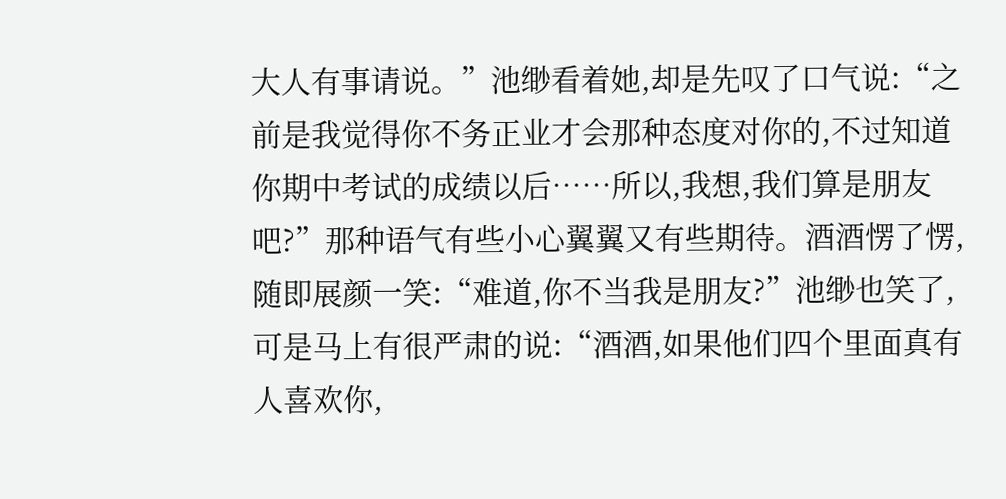大人有事请说。”池缈看着她,却是先叹了口气说:“之前是我觉得你不务正业才会那种态度对你的,不过知道你期中考试的成绩以后……所以,我想,我们算是朋友吧?”那种语气有些小心翼翼又有些期待。酒酒愣了愣,随即展颜一笑:“难道,你不当我是朋友?”池缈也笑了,可是马上有很严肃的说:“酒酒,如果他们四个里面真有人喜欢你,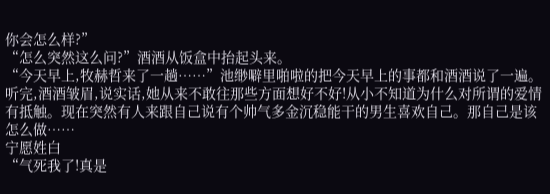你会怎么样?”
“怎么突然这么问?”酒酒从饭盒中抬起头来。
“今天早上,牧赫哲来了一趟……”池缈噼里啪啦的把今天早上的事都和酒酒说了一遍。听完,酒酒皱眉,说实话,她从来不敢往那些方面想好不好!从小不知道为什么对所谓的爱情有抵触。现在突然有人来跟自己说有个帅气多金沉稳能干的男生喜欢自己。那自己是该怎么做……
宁愿姓白
“气死我了!真是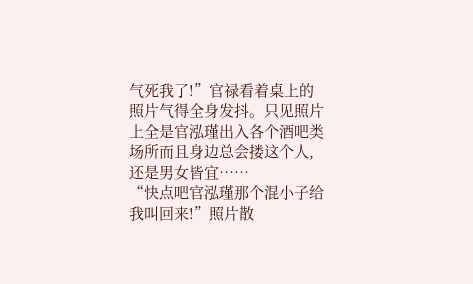气死我了!”官禄看着桌上的照片气得全身发抖。只见照片上全是官泓瑾出入各个酒吧类场所而且身边总会搂这个人,还是男女皆宜……
“快点吧官泓瑾那个混小子给我叫回来!”照片散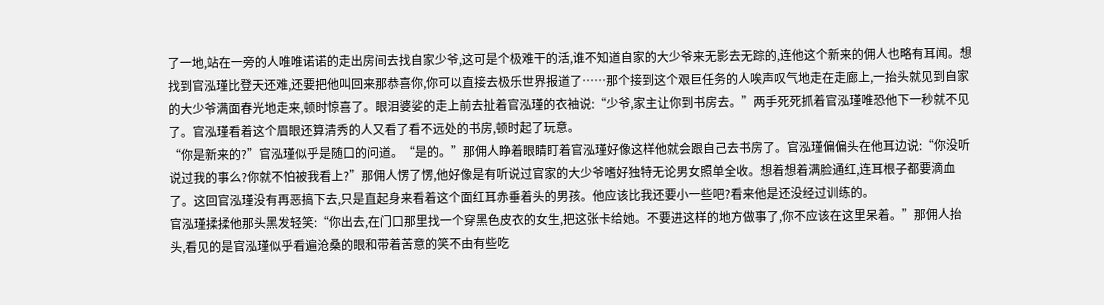了一地,站在一旁的人唯唯诺诺的走出房间去找自家少爷,这可是个极难干的活,谁不知道自家的大少爷来无影去无踪的,连他这个新来的佣人也略有耳闻。想找到官泓瑾比登天还难,还要把他叫回来那恭喜你,你可以直接去极乐世界报道了……那个接到这个艰巨任务的人唉声叹气地走在走廊上,一抬头就见到自家的大少爷满面春光地走来,顿时惊喜了。眼泪婆娑的走上前去扯着官泓瑾的衣袖说:“少爷,家主让你到书房去。”两手死死抓着官泓瑾唯恐他下一秒就不见了。官泓瑾看着这个眉眼还算清秀的人又看了看不远处的书房,顿时起了玩意。
“你是新来的?”官泓瑾似乎是随口的问道。“是的。”那佣人睁着眼睛盯着官泓瑾好像这样他就会跟自己去书房了。官泓瑾偏偏头在他耳边说:“你没听说过我的事么?你就不怕被我看上?”那佣人愣了愣,他好像是有听说过官家的大少爷嗜好独特无论男女照单全收。想着想着满脸通红,连耳根子都要滴血了。这回官泓瑾没有再恶搞下去,只是直起身来看着这个面红耳赤垂着头的男孩。他应该比我还要小一些吧?看来他是还没经过训练的。
官泓瑾揉揉他那头黑发轻笑:“你出去,在门口那里找一个穿黑色皮衣的女生,把这张卡给她。不要进这样的地方做事了,你不应该在这里呆着。”那佣人抬头,看见的是官泓瑾似乎看遍沧桑的眼和带着苦意的笑不由有些吃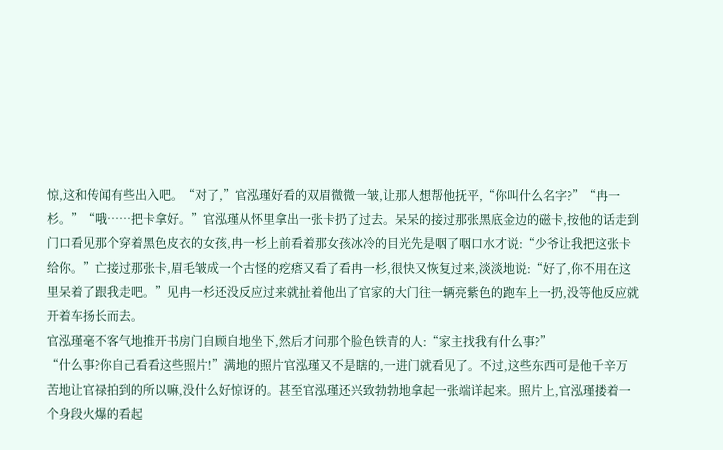惊,这和传闻有些出入吧。“对了,”官泓瑾好看的双眉微微一皱,让那人想帮他抚平,“你叫什么名字?”“冉一杉。”“哦……把卡拿好。”官泓瑾从怀里拿出一张卡扔了过去。呆呆的接过那张黑底金边的磁卡,按他的话走到门口看见那个穿着黑色皮衣的女孩,冉一杉上前看着那女孩冰冷的目光先是咽了咽口水才说:“少爷让我把这张卡给你。”亡接过那张卡,眉毛皱成一个古怪的疙瘩又看了看冉一杉,很快又恢复过来,淡淡地说:“好了,你不用在这里呆着了跟我走吧。”见冉一杉还没反应过来就扯着他出了官家的大门往一辆亮紫色的跑车上一扔,没等他反应就开着车扬长而去。
官泓瑾毫不客气地推开书房门自顾自地坐下,然后才问那个脸色铁青的人:“家主找我有什么事?”
“什么事?你自己看看这些照片!”满地的照片官泓瑾又不是瞎的,一进门就看见了。不过,这些东西可是他千辛万苦地让官禄拍到的所以嘛,没什么好惊讶的。甚至官泓瑾还兴致勃勃地拿起一张端详起来。照片上,官泓瑾搂着一个身段火爆的看起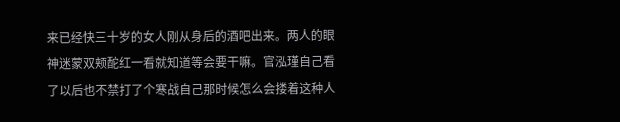来已经快三十岁的女人刚从身后的酒吧出来。两人的眼神迷蒙双颊酡红一看就知道等会要干嘛。官泓瑾自己看了以后也不禁打了个寒战自己那时候怎么会搂着这种人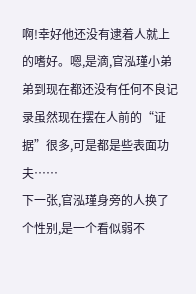啊!幸好他还没有逮着人就上的嗜好。嗯,是滴,官泓瑾小弟弟到现在都还没有任何不良记录虽然现在摆在人前的“证据”很多,可是都是些表面功夫……
下一张,官泓瑾身旁的人换了个性别,是一个看似弱不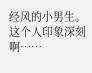经风的小男生。这个人印象深刻啊……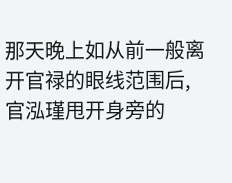那天晚上如从前一般离开官禄的眼线范围后,官泓瑾甩开身旁的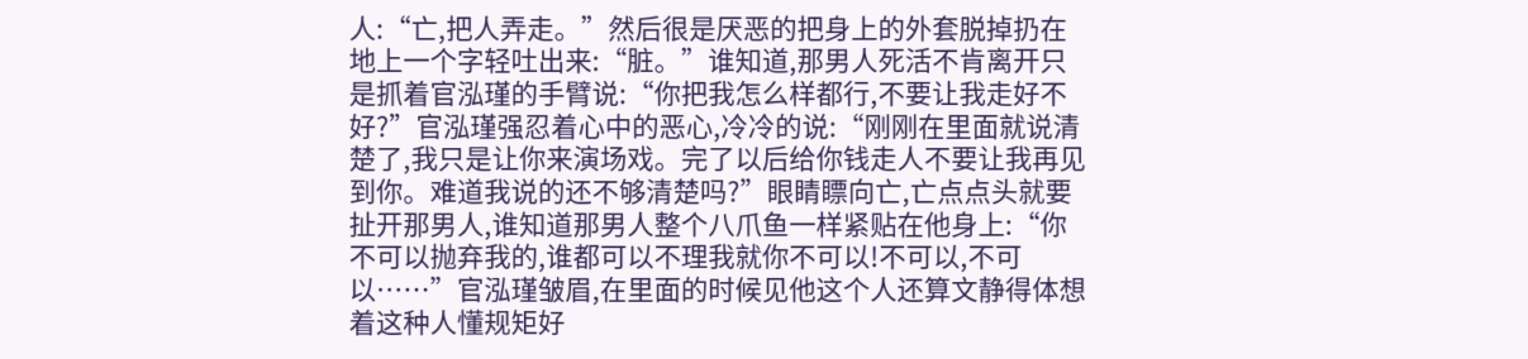人:“亡,把人弄走。”然后很是厌恶的把身上的外套脱掉扔在地上一个字轻吐出来:“脏。”谁知道,那男人死活不肯离开只是抓着官泓瑾的手臂说:“你把我怎么样都行,不要让我走好不好?”官泓瑾强忍着心中的恶心,冷冷的说:“刚刚在里面就说清楚了,我只是让你来演场戏。完了以后给你钱走人不要让我再见到你。难道我说的还不够清楚吗?”眼睛瞟向亡,亡点点头就要扯开那男人,谁知道那男人整个八爪鱼一样紧贴在他身上:“你不可以抛弃我的,谁都可以不理我就你不可以!不可以,不可以……”官泓瑾皱眉,在里面的时候见他这个人还算文静得体想着这种人懂规矩好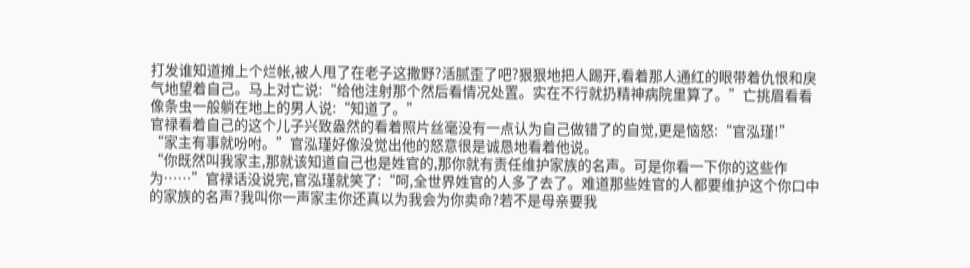打发谁知道摊上个烂帐,被人甩了在老子这撒野?活腻歪了吧?狠狠地把人踢开,看着那人通红的眼带着仇恨和戾气地望着自己。马上对亡说:“给他注射那个然后看情况处置。实在不行就扔精神病院里算了。”亡挑眉看看像条虫一般躺在地上的男人说:“知道了。”
官禄看着自己的这个儿子兴致盎然的看着照片丝毫没有一点认为自己做错了的自觉,更是恼怒:“官泓瑾!”
“家主有事就吩咐。”官泓瑾好像没觉出他的怒意很是诚恳地看着他说。
“你既然叫我家主,那就该知道自己也是姓官的,那你就有责任维护家族的名声。可是你看一下你的这些作为……”官禄话没说完,官泓瑾就笑了:“呵,全世界姓官的人多了去了。难道那些姓官的人都要维护这个你口中的家族的名声?我叫你一声家主你还真以为我会为你卖命?若不是母亲要我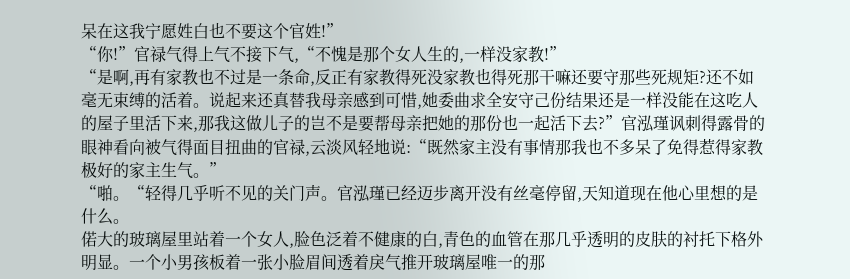呆在这我宁愿姓白也不要这个官姓!”
“你!”官禄气得上气不接下气,“不愧是那个女人生的,一样没家教!”
“是啊,再有家教也不过是一条命,反正有家教得死没家教也得死那干嘛还要守那些死规矩?还不如毫无束缚的活着。说起来还真替我母亲感到可惜,她委曲求全安守己份结果还是一样没能在这吃人的屋子里活下来,那我这做儿子的岂不是要帮母亲把她的那份也一起活下去?”官泓瑾讽刺得露骨的眼神看向被气得面目扭曲的官禄,云淡风轻地说:“既然家主没有事情那我也不多呆了免得惹得家教极好的家主生气。”
“啪。“轻得几乎听不见的关门声。官泓瑾已经迈步离开没有丝毫停留,天知道现在他心里想的是什么。
偌大的玻璃屋里站着一个女人,脸色泛着不健康的白,青色的血管在那几乎透明的皮肤的衬托下格外明显。一个小男孩板着一张小脸眉间透着戾气推开玻璃屋唯一的那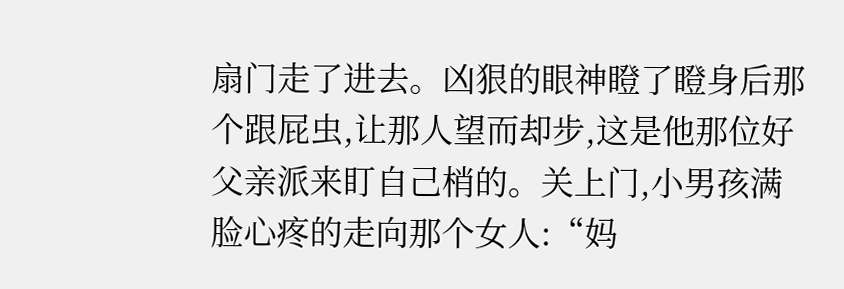扇门走了进去。凶狠的眼神瞪了瞪身后那个跟屁虫,让那人望而却步,这是他那位好父亲派来盯自己梢的。关上门,小男孩满脸心疼的走向那个女人:“妈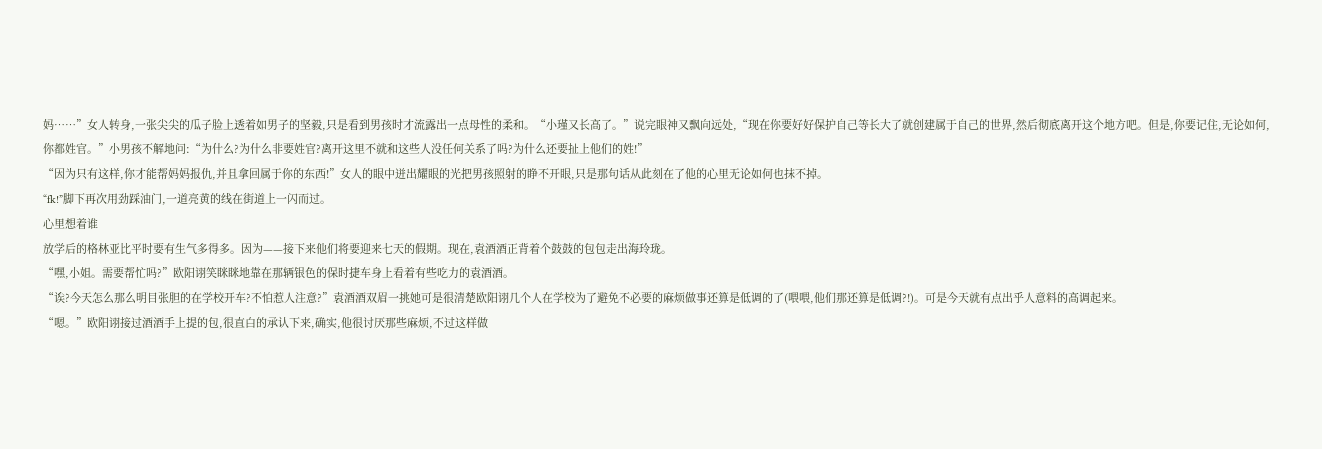妈……”女人转身,一张尖尖的瓜子脸上透着如男子的坚毅,只是看到男孩时才流露出一点母性的柔和。“小瑾又长高了。”说完眼神又飘向远处,“现在你要好好保护自己等长大了就创建属于自己的世界,然后彻底离开这个地方吧。但是,你要记住,无论如何,你都姓官。”小男孩不解地问:“为什么?为什么非要姓官?离开这里不就和这些人没任何关系了吗?为什么还要扯上他们的姓!”
“因为只有这样,你才能帮妈妈报仇,并且拿回属于你的东西!”女人的眼中迸出耀眼的光把男孩照射的睁不开眼,只是那句话从此刻在了他的心里无论如何也抹不掉。
“fk!”脚下再次用劲踩油门,一道亮黄的线在街道上一闪而过。
心里想着谁
放学后的格林亚比平时要有生气多得多。因为——接下来他们将要迎来七天的假期。现在,袁酒酒正背着个鼓鼓的包包走出海玲珑。
“嘿,小姐。需要帮忙吗?”欧阳诩笑眯眯地靠在那辆银色的保时捷车身上看着有些吃力的袁酒酒。
“诶?今天怎么那么明目张胆的在学校开车?不怕惹人注意?”袁酒酒双眉一挑她可是很清楚欧阳诩几个人在学校为了避免不必要的麻烦做事还算是低调的了(喂喂,他们那还算是低调?!)。可是今天就有点出乎人意料的高调起来。
“嗯。”欧阳诩接过酒酒手上提的包,很直白的承认下来,确实,他很讨厌那些麻烦,不过这样做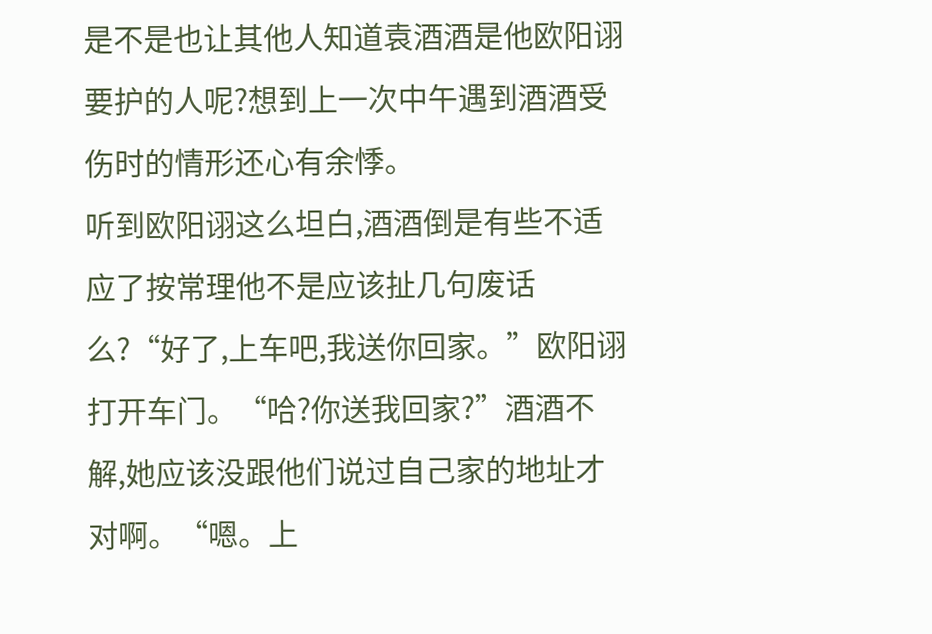是不是也让其他人知道袁酒酒是他欧阳诩要护的人呢?想到上一次中午遇到酒酒受伤时的情形还心有余悸。
听到欧阳诩这么坦白,酒酒倒是有些不适应了按常理他不是应该扯几句废话么?“好了,上车吧,我送你回家。”欧阳诩打开车门。“哈?你送我回家?”酒酒不解,她应该没跟他们说过自己家的地址才对啊。“嗯。上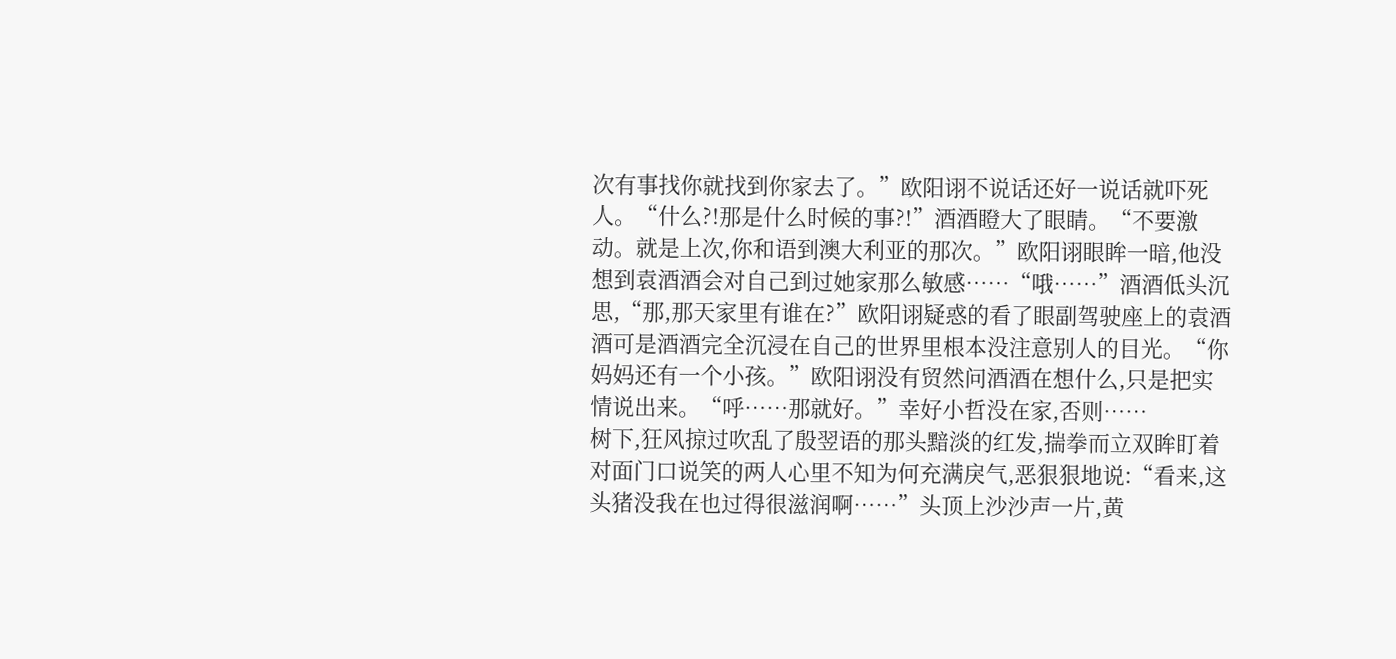次有事找你就找到你家去了。”欧阳诩不说话还好一说话就吓死人。“什么?!那是什么时候的事?!”酒酒瞪大了眼睛。“不要激动。就是上次,你和语到澳大利亚的那次。”欧阳诩眼眸一暗,他没想到袁酒酒会对自己到过她家那么敏感……“哦……”酒酒低头沉思,“那,那天家里有谁在?”欧阳诩疑惑的看了眼副驾驶座上的袁酒酒可是酒酒完全沉浸在自己的世界里根本没注意别人的目光。“你妈妈还有一个小孩。”欧阳诩没有贸然问酒酒在想什么,只是把实情说出来。“呼……那就好。”幸好小哲没在家,否则……
树下,狂风掠过吹乱了殷翌语的那头黯淡的红发,揣拳而立双眸盯着对面门口说笑的两人心里不知为何充满戾气,恶狠狠地说:“看来,这头猪没我在也过得很滋润啊……”头顶上沙沙声一片,黄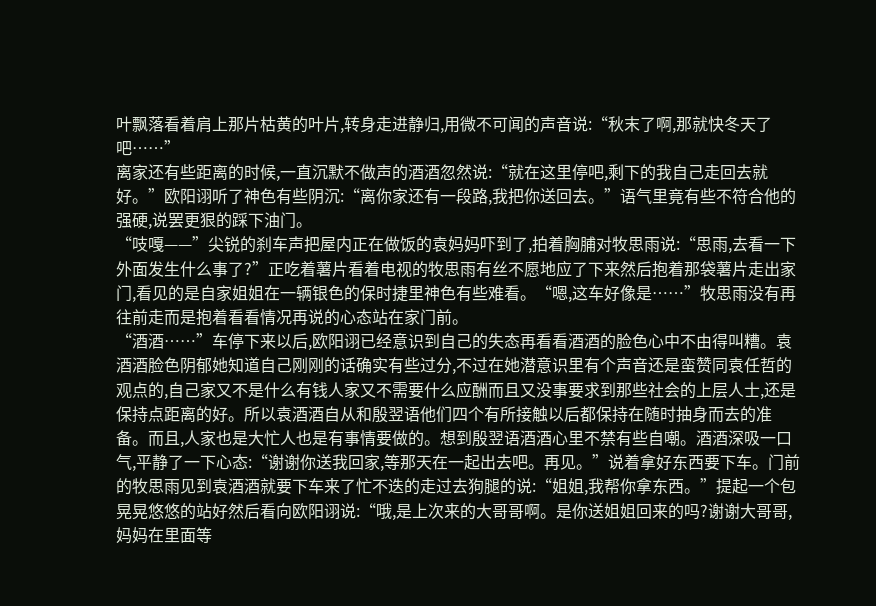叶飘落看着肩上那片枯黄的叶片,转身走进静归,用微不可闻的声音说:“秋末了啊,那就快冬天了吧……”
离家还有些距离的时候,一直沉默不做声的酒酒忽然说:“就在这里停吧,剩下的我自己走回去就好。”欧阳诩听了神色有些阴沉:“离你家还有一段路,我把你送回去。”语气里竟有些不符合他的强硬,说罢更狠的踩下油门。
“吱嘎——”尖锐的刹车声把屋内正在做饭的袁妈妈吓到了,拍着胸脯对牧思雨说:“思雨,去看一下外面发生什么事了?”正吃着薯片看着电视的牧思雨有丝不愿地应了下来然后抱着那袋薯片走出家门,看见的是自家姐姐在一辆银色的保时捷里神色有些难看。“嗯,这车好像是……”牧思雨没有再往前走而是抱着看看情况再说的心态站在家门前。
“酒酒……”车停下来以后,欧阳诩已经意识到自己的失态再看看酒酒的脸色心中不由得叫糟。袁酒酒脸色阴郁她知道自己刚刚的话确实有些过分,不过在她潜意识里有个声音还是蛮赞同袁任哲的观点的,自己家又不是什么有钱人家又不需要什么应酬而且又没事要求到那些社会的上层人士,还是保持点距离的好。所以袁酒酒自从和殷翌语他们四个有所接触以后都保持在随时抽身而去的准备。而且,人家也是大忙人也是有事情要做的。想到殷翌语酒酒心里不禁有些自嘲。酒酒深吸一口气,平静了一下心态:“谢谢你送我回家,等那天在一起出去吧。再见。”说着拿好东西要下车。门前的牧思雨见到袁酒酒就要下车来了忙不迭的走过去狗腿的说:“姐姐,我帮你拿东西。”提起一个包晃晃悠悠的站好然后看向欧阳诩说:“哦,是上次来的大哥哥啊。是你送姐姐回来的吗?谢谢大哥哥,妈妈在里面等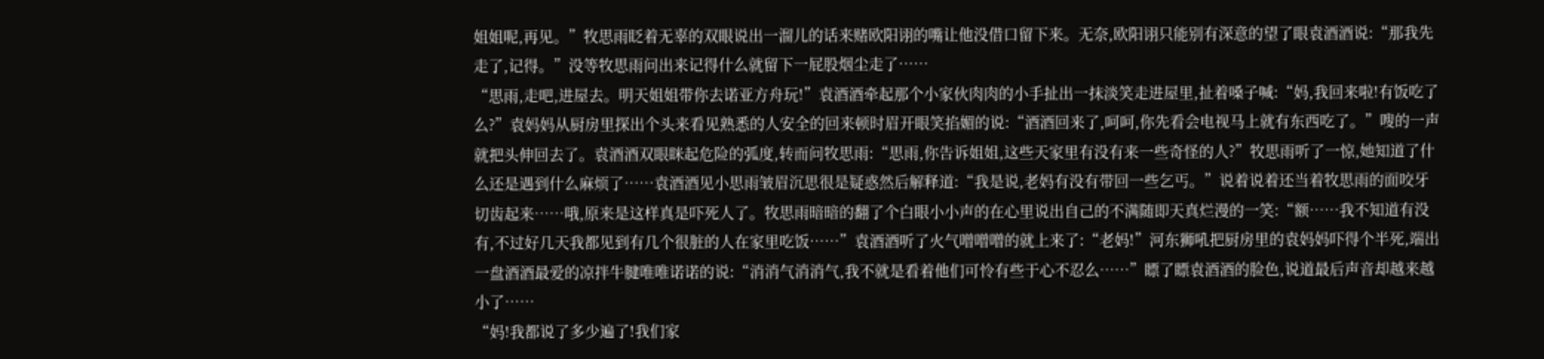姐姐呢,再见。”牧思雨眨着无辜的双眼说出一溜儿的话来赌欧阳诩的嘴让他没借口留下来。无奈,欧阳诩只能别有深意的望了眼袁酒酒说:“那我先走了,记得。”没等牧思雨问出来记得什么就留下一屁股烟尘走了……
“思雨,走吧,进屋去。明天姐姐带你去诺亚方舟玩!”袁酒酒牵起那个小家伙肉肉的小手扯出一抹淡笑走进屋里,扯着嗓子喊:“妈,我回来啦!有饭吃了么?”袁妈妈从厨房里探出个头来看见熟悉的人安全的回来顿时眉开眼笑掐媚的说:“酒酒回来了,呵呵,你先看会电视马上就有东西吃了。”嗖的一声就把头伸回去了。袁酒酒双眼眯起危险的弧度,转而问牧思雨:“思雨,你告诉姐姐,这些天家里有没有来一些奇怪的人?”牧思雨听了一惊,她知道了什么还是遇到什么麻烦了……袁酒酒见小思雨皱眉沉思很是疑惑然后解释道:“我是说,老妈有没有带回一些乞丐。”说着说着还当着牧思雨的面咬牙切齿起来……哦,原来是这样真是吓死人了。牧思雨暗暗的翻了个白眼小小声的在心里说出自己的不满随即天真烂漫的一笑:“额……我不知道有没有,不过好几天我都见到有几个很脏的人在家里吃饭……”袁酒酒听了火气噌噌噌的就上来了:“老妈!”河东狮吼把厨房里的袁妈妈吓得个半死,端出一盘酒酒最爱的凉拌牛腱唯唯诺诺的说:“消消气消消气,我不就是看着他们可怜有些于心不忍么……”瞟了瞟袁酒酒的脸色,说道最后声音却越来越小了……
“妈!我都说了多少遍了!我们家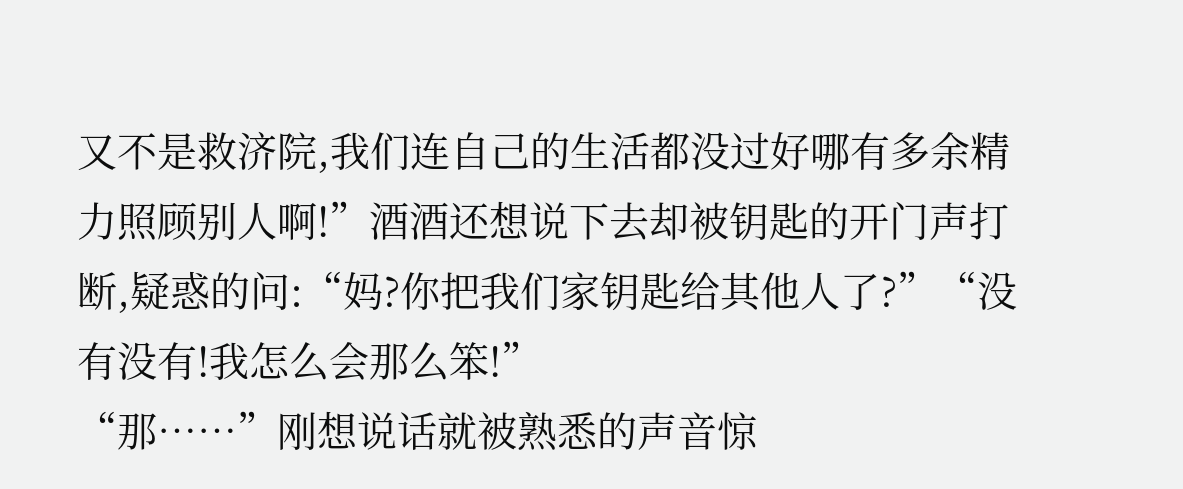又不是救济院,我们连自己的生活都没过好哪有多余精力照顾别人啊!”酒酒还想说下去却被钥匙的开门声打断,疑惑的问:“妈?你把我们家钥匙给其他人了?”“没有没有!我怎么会那么笨!”
“那……”刚想说话就被熟悉的声音惊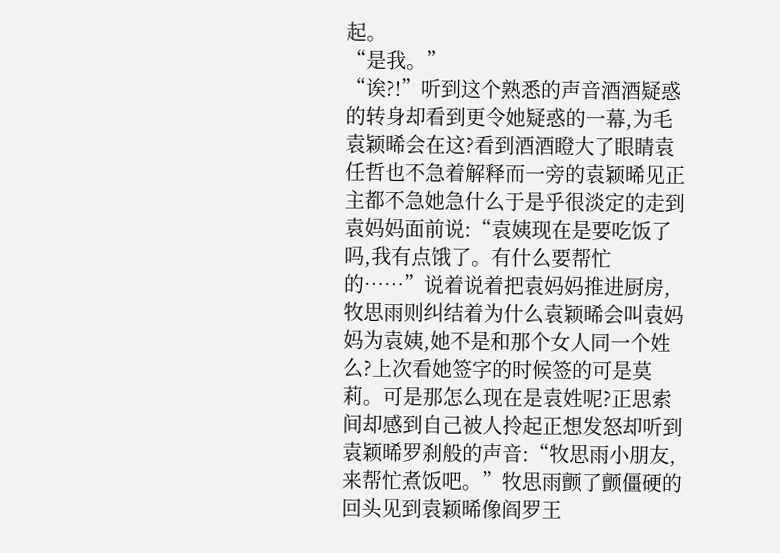起。
“是我。”
“诶?!”听到这个熟悉的声音酒酒疑惑的转身却看到更令她疑惑的一幕,为毛袁颖晞会在这?看到酒酒瞪大了眼睛袁任哲也不急着解释而一旁的袁颖晞见正主都不急她急什么于是乎很淡定的走到袁妈妈面前说:“袁姨现在是要吃饭了吗,我有点饿了。有什么要帮忙的……”说着说着把袁妈妈推进厨房,牧思雨则纠结着为什么袁颖晞会叫袁妈妈为袁姨,她不是和那个女人同一个姓么?上次看她签字的时候签的可是莫莉。可是那怎么现在是袁姓呢?正思索间却感到自己被人拎起正想发怒却听到袁颖晞罗刹般的声音:“牧思雨小朋友,来帮忙煮饭吧。”牧思雨颤了颤僵硬的回头见到袁颖晞像阎罗王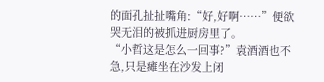的面孔扯扯嘴角:“好,好啊……”便欲哭无泪的被抓进厨房里了。
“小哲这是怎么一回事?”袁酒酒也不急,只是瘫坐在沙发上闭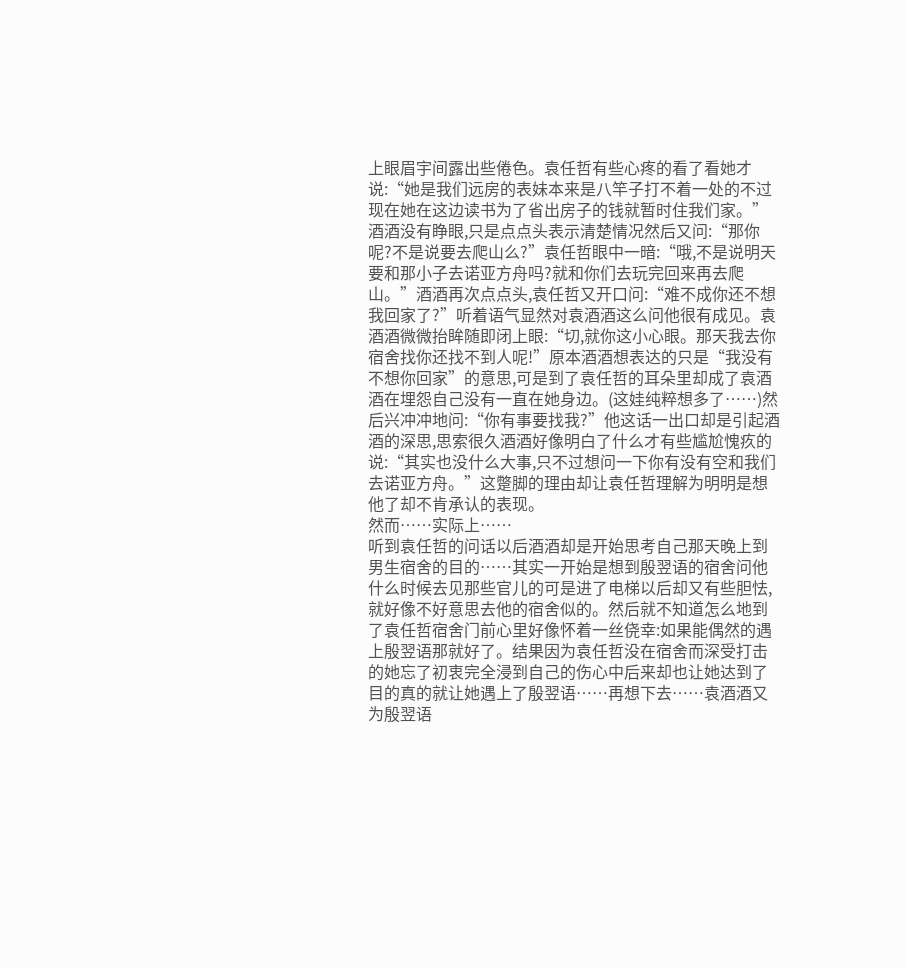上眼眉宇间露出些倦色。袁任哲有些心疼的看了看她才说:“她是我们远房的表妹本来是八竿子打不着一处的不过现在她在这边读书为了省出房子的钱就暂时住我们家。”酒酒没有睁眼,只是点点头表示清楚情况然后又问:“那你呢?不是说要去爬山么?”袁任哲眼中一暗:“哦,不是说明天要和那小子去诺亚方舟吗?就和你们去玩完回来再去爬山。”酒酒再次点点头,袁任哲又开口问:“难不成你还不想我回家了?”听着语气显然对袁酒酒这么问他很有成见。袁酒酒微微抬眸随即闭上眼:“切,就你这小心眼。那天我去你宿舍找你还找不到人呢!”原本酒酒想表达的只是“我没有不想你回家”的意思,可是到了袁任哲的耳朵里却成了袁酒酒在埋怨自己没有一直在她身边。(这娃纯粹想多了……)然后兴冲冲地问:“你有事要找我?”他这话一出口却是引起酒酒的深思,思索很久酒酒好像明白了什么才有些尴尬愧疚的说:“其实也没什么大事,只不过想问一下你有没有空和我们去诺亚方舟。”这蹩脚的理由却让袁任哲理解为明明是想他了却不肯承认的表现。
然而……实际上……
听到袁任哲的问话以后酒酒却是开始思考自己那天晚上到男生宿舍的目的……其实一开始是想到殷翌语的宿舍问他什么时候去见那些官儿的可是进了电梯以后却又有些胆怯,就好像不好意思去他的宿舍似的。然后就不知道怎么地到了袁任哲宿舍门前心里好像怀着一丝侥幸:如果能偶然的遇上殷翌语那就好了。结果因为袁任哲没在宿舍而深受打击的她忘了初衷完全浸到自己的伤心中后来却也让她达到了目的真的就让她遇上了殷翌语……再想下去……袁酒酒又为殷翌语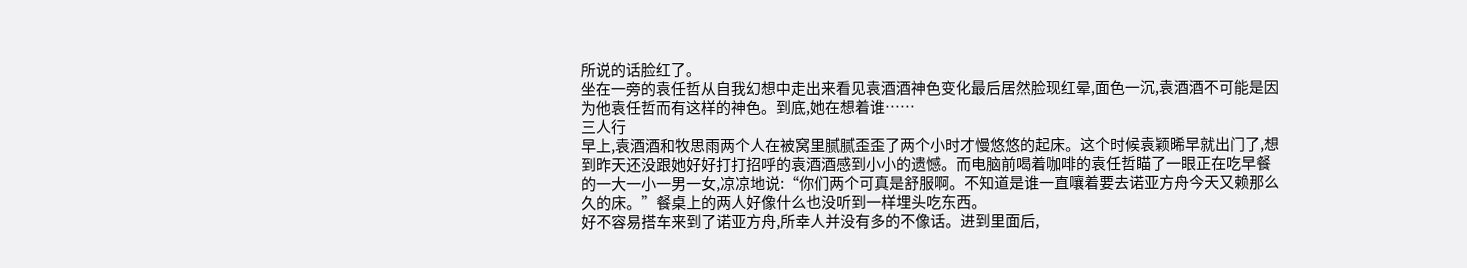所说的话脸红了。
坐在一旁的袁任哲从自我幻想中走出来看见袁酒酒神色变化最后居然脸现红晕,面色一沉,袁酒酒不可能是因为他袁任哲而有这样的神色。到底,她在想着谁……
三人行
早上,袁酒酒和牧思雨两个人在被窝里腻腻歪歪了两个小时才慢悠悠的起床。这个时候袁颖晞早就出门了,想到昨天还没跟她好好打打招呼的袁酒酒感到小小的遗憾。而电脑前喝着咖啡的袁任哲瞄了一眼正在吃早餐的一大一小一男一女,凉凉地说:“你们两个可真是舒服啊。不知道是谁一直嚷着要去诺亚方舟今天又赖那么久的床。”餐桌上的两人好像什么也没听到一样埋头吃东西。
好不容易搭车来到了诺亚方舟,所幸人并没有多的不像话。进到里面后,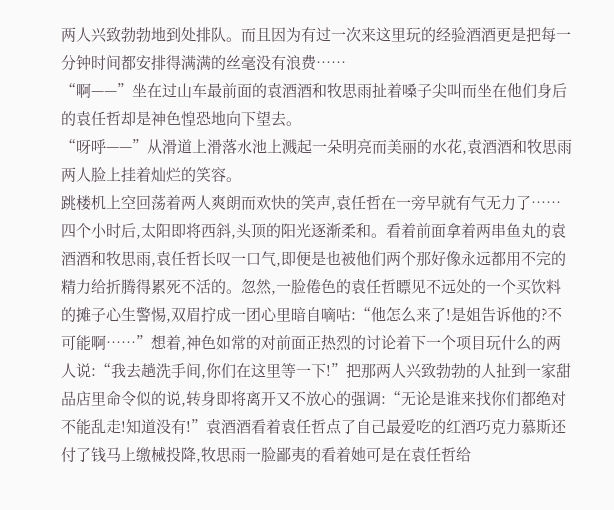两人兴致勃勃地到处排队。而且因为有过一次来这里玩的经验酒酒更是把每一分钟时间都安排得满满的丝毫没有浪费……
“啊——”坐在过山车最前面的袁酒酒和牧思雨扯着嗓子尖叫而坐在他们身后的袁任哲却是神色惶恐地向下望去。
“呀呼——”从滑道上滑落水池上溅起一朵明亮而美丽的水花,袁酒酒和牧思雨两人脸上挂着灿烂的笑容。
跳楼机上空回荡着两人爽朗而欢快的笑声,袁任哲在一旁早就有气无力了……
四个小时后,太阳即将西斜,头顶的阳光逐渐柔和。看着前面拿着两串鱼丸的袁酒酒和牧思雨,袁任哲长叹一口气,即便是也被他们两个那好像永远都用不完的精力给折腾得累死不活的。忽然,一脸倦色的袁任哲瞟见不远处的一个买饮料的摊子心生警惕,双眉拧成一团心里暗自嘀咕:“他怎么来了!是姐告诉他的?不可能啊……”想着,神色如常的对前面正热烈的讨论着下一个项目玩什么的两人说:“我去趟洗手间,你们在这里等一下!”把那两人兴致勃勃的人扯到一家甜品店里命令似的说,转身即将离开又不放心的强调:“无论是谁来找你们都绝对不能乱走!知道没有!”袁酒酒看着袁任哲点了自己最爱吃的红酒巧克力慕斯还付了钱马上缴械投降,牧思雨一脸鄙夷的看着她可是在袁任哲给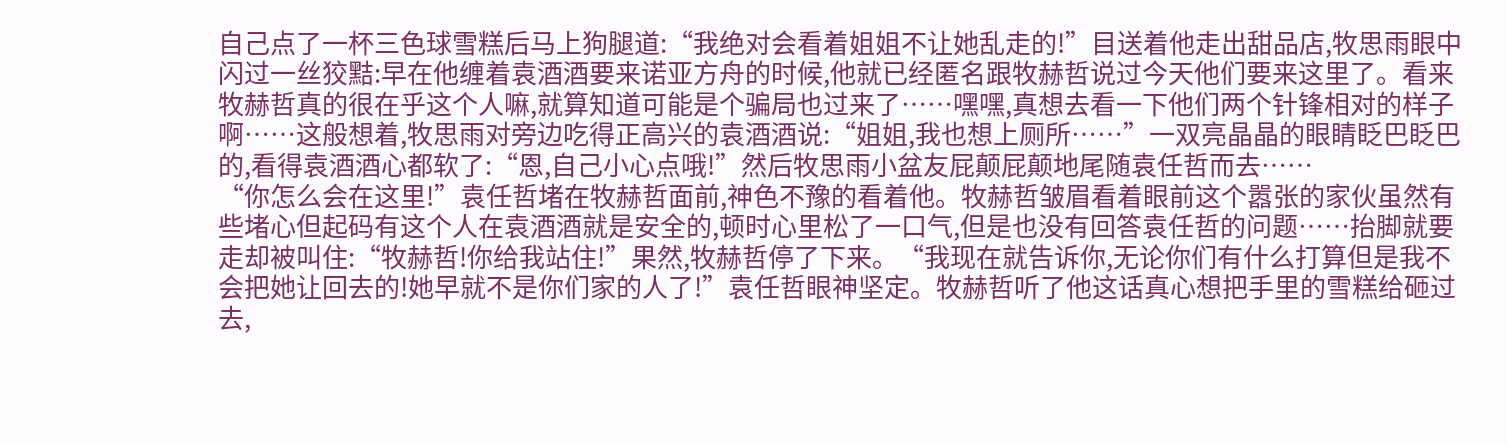自己点了一杯三色球雪糕后马上狗腿道:“我绝对会看着姐姐不让她乱走的!”目送着他走出甜品店,牧思雨眼中闪过一丝狡黠:早在他缠着袁酒酒要来诺亚方舟的时候,他就已经匿名跟牧赫哲说过今天他们要来这里了。看来牧赫哲真的很在乎这个人嘛,就算知道可能是个骗局也过来了……嘿嘿,真想去看一下他们两个针锋相对的样子啊……这般想着,牧思雨对旁边吃得正高兴的袁酒酒说:“姐姐,我也想上厕所……”一双亮晶晶的眼睛眨巴眨巴的,看得袁酒酒心都软了:“恩,自己小心点哦!”然后牧思雨小盆友屁颠屁颠地尾随袁任哲而去……
“你怎么会在这里!”袁任哲堵在牧赫哲面前,神色不豫的看着他。牧赫哲皱眉看着眼前这个嚣张的家伙虽然有些堵心但起码有这个人在袁酒酒就是安全的,顿时心里松了一口气,但是也没有回答袁任哲的问题……抬脚就要走却被叫住:“牧赫哲!你给我站住!”果然,牧赫哲停了下来。“我现在就告诉你,无论你们有什么打算但是我不会把她让回去的!她早就不是你们家的人了!”袁任哲眼神坚定。牧赫哲听了他这话真心想把手里的雪糕给砸过去,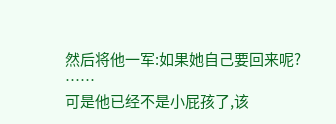然后将他一军:如果她自己要回来呢?
……
可是他已经不是小屁孩了,该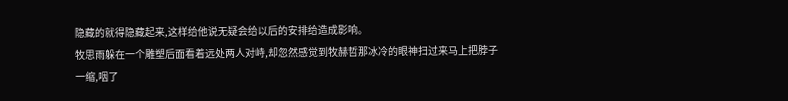隐藏的就得隐藏起来,这样给他说无疑会给以后的安排给造成影响。
牧思雨躲在一个雕塑后面看着远处两人对峙,却忽然感觉到牧赫哲那冰冷的眼神扫过来马上把脖子一缩,咽了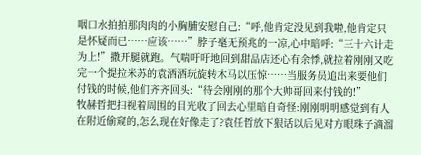咽口水拍拍那肉肉的小胸脯安慰自己:“呼,他肯定没见到我啦,他肯定只是怀疑而已……应该……”脖子毫无预兆的一凉,心中暗呼:“三十六计走为上!”撒开腿就跑。气喘吁吁地回到甜品店还心有余悸,就拉着刚刚又吃完一个提拉米苏的袁酒酒玩旋转木马以压惊……当服务员追出来要他们付钱的时候,他们齐齐回头:“待会刚刚的那个大帅哥回来付钱的!”
牧赫哲把扫视着周围的目光收了回去心里暗自奇怪:刚刚明明感觉到有人在附近偷窥的,怎么现在好像走了?袁任哲放下狠话以后见对方眼珠子滴溜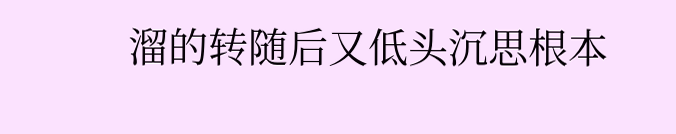溜的转随后又低头沉思根本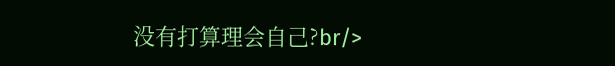没有打算理会自己?br/>